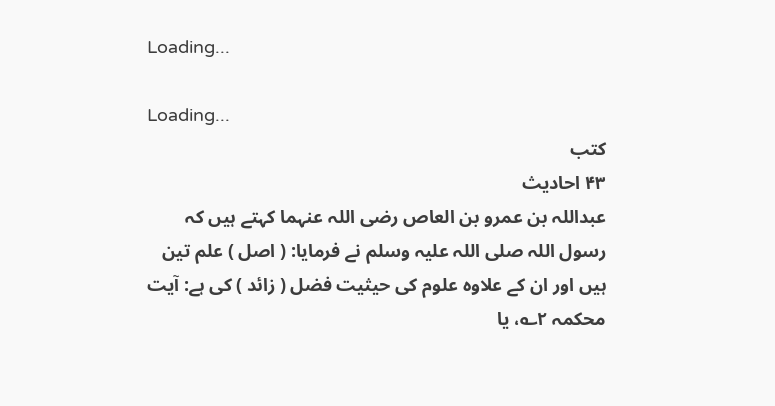Loading...

Loading...
کتب
۴۳ احادیث
عبداللہ بن عمرو بن العاص رضی اللہ عنہما کہتے ہیں کہ رسول اللہ صلی اللہ علیہ وسلم نے فرمایا: ( اصل ) علم تین ہیں اور ان کے علاوہ علوم کی حیثیت فضل ( زائد ) کی ہے: آیت محکمہ ۲؎، یا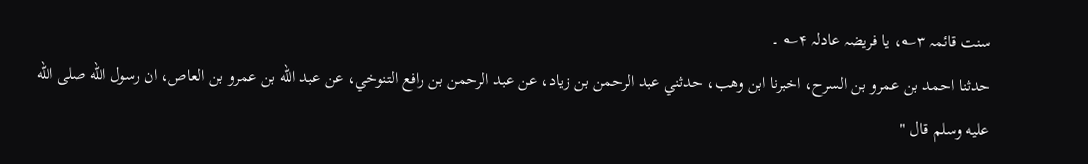سنت قائمہ ۳؎، یا فریضہ عادلہ ۴؎ ۔
حدثنا احمد بن عمرو بن السرح، اخبرنا ابن وهب، حدثني عبد الرحمن بن زياد، عن عبد الرحمن بن رافع التنوخي، عن عبد الله بن عمرو بن العاص، ان رسول الله صلى الله عليه وسلم قال "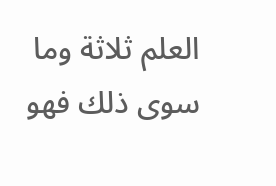العلم ثلاثة وما سوى ذلك فهو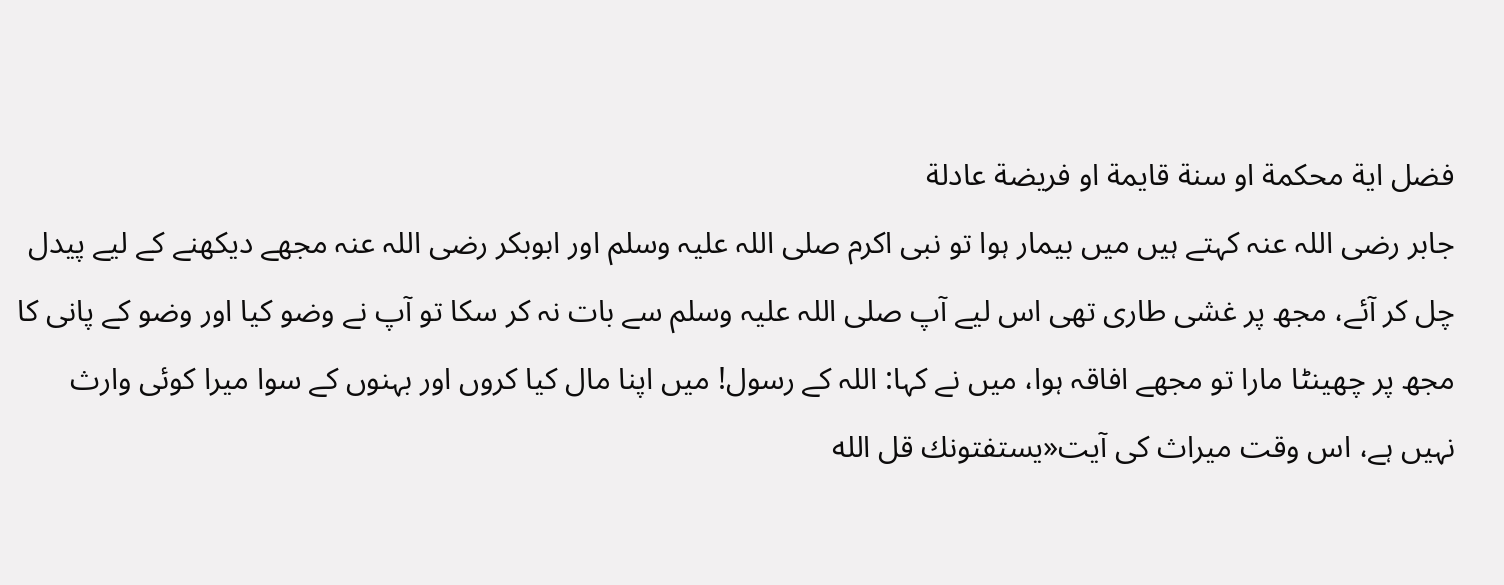فضل اية محكمة او سنة قايمة او فريضة عادلة
جابر رضی اللہ عنہ کہتے ہیں میں بیمار ہوا تو نبی اکرم صلی اللہ علیہ وسلم اور ابوبکر رضی اللہ عنہ مجھے دیکھنے کے لیے پیدل چل کر آئے، مجھ پر غشی طاری تھی اس لیے آپ صلی اللہ علیہ وسلم سے بات نہ کر سکا تو آپ نے وضو کیا اور وضو کے پانی کا مجھ پر چھینٹا مارا تو مجھے افاقہ ہوا، میں نے کہا: اللہ کے رسول! میں اپنا مال کیا کروں اور بہنوں کے سوا میرا کوئی وارث نہیں ہے، اس وقت میراث کی آیت«يستفتونك قل الله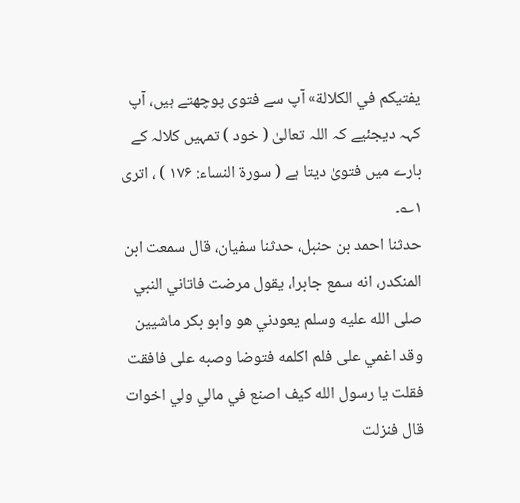يفتيكم في الكلالة» آپ سے فتوی پوچھتے ہیں، آپ کہہ دیجئیے کہ اللہ تعالیٰ ( خود ) تمہیں کلالہ کے بارے میں فتویٰ دیتا ہے ( سورۃ النساء: ۱۷۶ ) ، اتری ۱؎۔
حدثنا احمد بن حنبل، حدثنا سفيان، قال سمعت ابن المنكدر، انه سمع جابرا، يقول مرضت فاتاني النبي صلى الله عليه وسلم يعودني هو وابو بكر ماشيين وقد اغمي على فلم اكلمه فتوضا وصبه على فافقت فقلت يا رسول الله كيف اصنع في مالي ولي اخوات قال فنزلت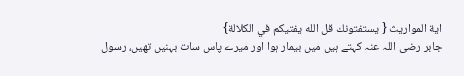اية المواريث { يستفتونك قل الله يفتيكم في الكلالة}
جابر رضی اللہ عنہ کہتے ہیں میں بیمار ہوا اور میرے پاس سات بہنیں تھیں، رسول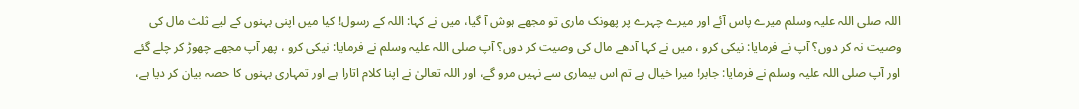اللہ صلی اللہ علیہ وسلم میرے پاس آئے اور میرے چہرے پر پھونک ماری تو مجھے ہوش آ گیا، میں نے کہا: اللہ کے رسول! کیا میں اپنی بہنوں کے لیے ثلث مال کی وصیت نہ کر دوں؟ آپ نے فرمایا: نیکی کرو ، میں نے کہا آدھے مال کی وصیت کر دوں؟ آپ صلی اللہ علیہ وسلم نے فرمایا: نیکی کرو ، پھر آپ مجھے چھوڑ کر چلے گئے اور آپ صلی اللہ علیہ وسلم نے فرمایا: جابر! میرا خیال ہے تم اس بیماری سے نہیں مرو گے، اور اللہ تعالیٰ نے اپنا کلام اتارا ہے اور تمہاری بہنوں کا حصہ بیان کر دیا ہے،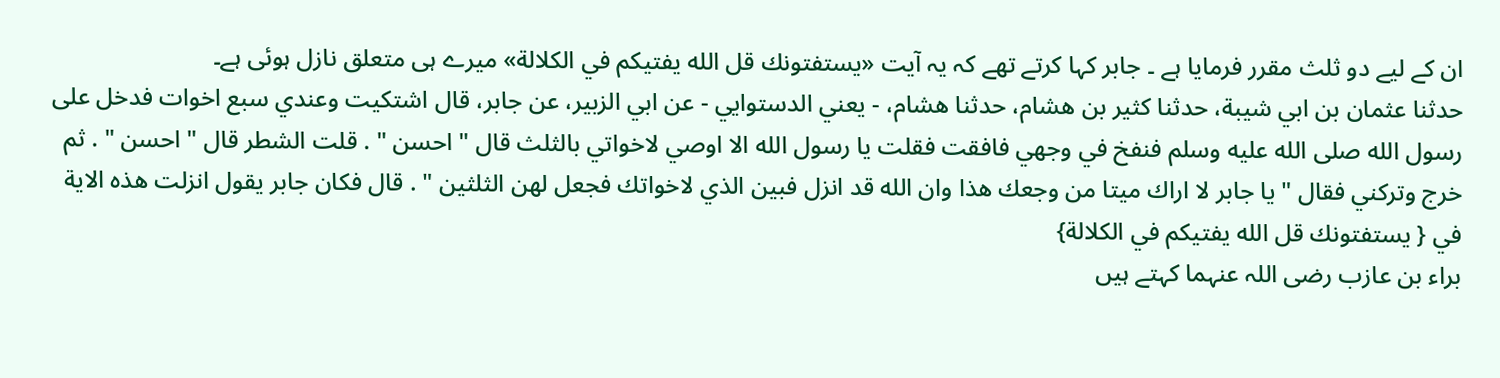ان کے لیے دو ثلث مقرر فرمایا ہے ۔ جابر کہا کرتے تھے کہ یہ آیت «يستفتونك قل الله يفتيكم في الكلالة» میرے ہی متعلق نازل ہوئی ہے۔
حدثنا عثمان بن ابي شيبة، حدثنا كثير بن هشام، حدثنا هشام، - يعني الدستوايي - عن ابي الزبير، عن جابر، قال اشتكيت وعندي سبع اخوات فدخل على رسول الله صلى الله عليه وسلم فنفخ في وجهي فافقت فقلت يا رسول الله الا اوصي لاخواتي بالثلث قال " احسن " . قلت الشطر قال " احسن " . ثم خرج وتركني فقال " يا جابر لا اراك ميتا من وجعك هذا وان الله قد انزل فبين الذي لاخواتك فجعل لهن الثلثين " . قال فكان جابر يقول انزلت هذه الاية في { يستفتونك قل الله يفتيكم في الكلالة}
براء بن عازب رضی اللہ عنہما کہتے ہیں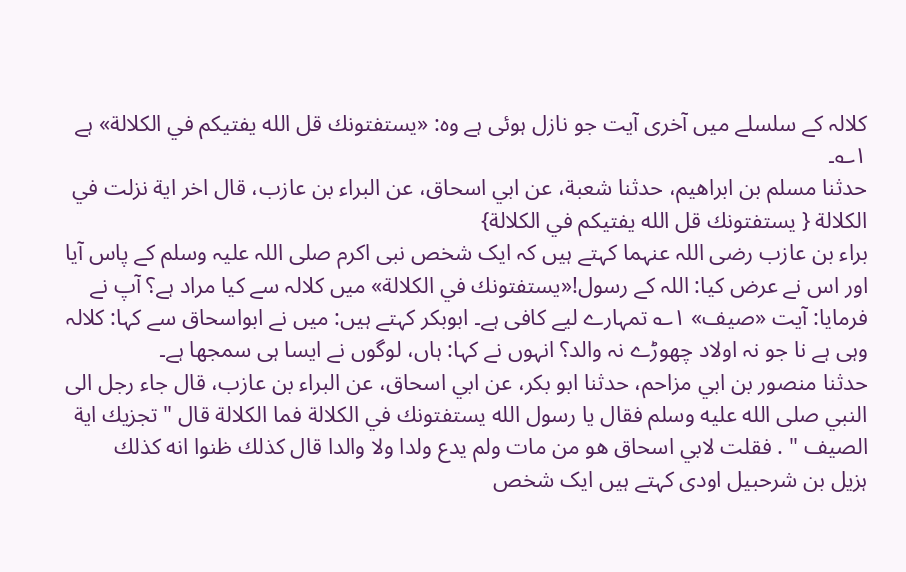کلالہ کے سلسلے میں آخری آیت جو نازل ہوئی ہے وہ: «يستفتونك قل الله يفتيكم في الكلالة» ہے ۱؎۔
حدثنا مسلم بن ابراهيم، حدثنا شعبة، عن ابي اسحاق، عن البراء بن عازب، قال اخر اية نزلت في الكلالة { يستفتونك قل الله يفتيكم في الكلالة}
براء بن عازب رضی اللہ عنہما کہتے ہیں کہ ایک شخص نبی اکرم صلی اللہ علیہ وسلم کے پاس آیا اور اس نے عرض کیا: اللہ کے رسول!«يستفتونك في الكلالة» میں کلالہ سے کیا مراد ہے؟ آپ نے فرمایا: آیت «صيف» ۱؎ تمہارے لیے کافی ہے۔ ابوبکر کہتے ہیں: میں نے ابواسحاق سے کہا: کلالہ وہی ہے نا جو نہ اولاد چھوڑے نہ والد؟ انہوں نے کہا: ہاں، لوگوں نے ایسا ہی سمجھا ہے۔
حدثنا منصور بن ابي مزاحم، حدثنا ابو بكر، عن ابي اسحاق، عن البراء بن عازب، قال جاء رجل الى النبي صلى الله عليه وسلم فقال يا رسول الله يستفتونك في الكلالة فما الكلالة قال " تجزيك اية الصيف " . فقلت لابي اسحاق هو من مات ولم يدع ولدا ولا والدا قال كذلك ظنوا انه كذلك
ہزیل بن شرحبیل اودی کہتے ہیں ایک شخص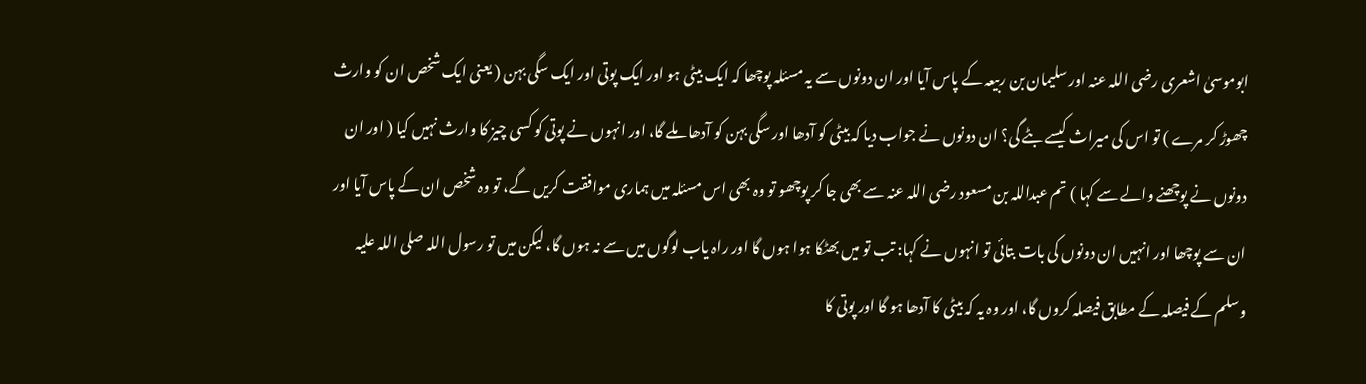ابوموسیٰ اشعری رضی اللہ عنہ اور سلیمان بن ربیعہ کے پاس آیا اور ان دونوں سے یہ مسئلہ پوچھا کہ ایک بیٹی ہو اور ایک پوتی اور ایک سگی بہن ( یعنی ایک شخص ان کو وارث چھوڑ کر مرے ) تو اس کی میراث کیسے بٹے گی؟ ان دونوں نے جواب دیا کہ بیٹی کو آدھا اور سگی بہن کو آدھا ملے گا، اور انہوں نے پوتی کو کسی چیز کا وارث نہیں کیا ( اور ان دونوں نے پوچھنے والے سے کہا ) تم عبداللہ بن مسعود رضی اللہ عنہ سے بھی جا کر پوچھو تو وہ بھی اس مسئلہ میں ہماری موافقت کریں گے، تو وہ شخص ان کے پاس آیا اور ان سے پوچھا اور انہیں ان دونوں کی بات بتائی تو انہوں نے کہا: تب تو میں بھٹکا ہوا ہوں گا اور راہ یاب لوگوں میں سے نہ ہوں گا، لیکن میں تو رسول اللہ صلی اللہ علیہ وسلم کے فیصلہ کے مطابق فیصلہ کروں گا، اور وہ یہ کہ بیٹی کا آدھا ہو گا اور پوتی کا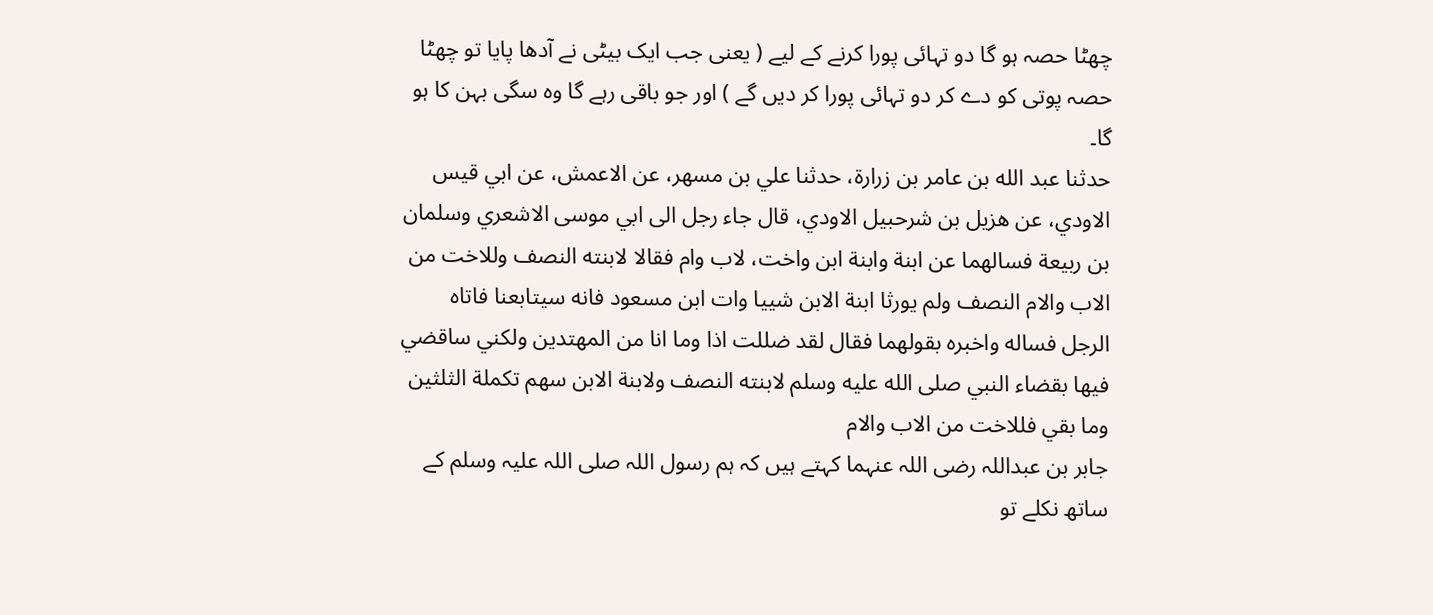چھٹا حصہ ہو گا دو تہائی پورا کرنے کے لیے ( یعنی جب ایک بیٹی نے آدھا پایا تو چھٹا حصہ پوتی کو دے کر دو تہائی پورا کر دیں گے ) اور جو باقی رہے گا وہ سگی بہن کا ہو گا۔
حدثنا عبد الله بن عامر بن زرارة، حدثنا علي بن مسهر، عن الاعمش، عن ابي قيس الاودي، عن هزيل بن شرحبيل الاودي، قال جاء رجل الى ابي موسى الاشعري وسلمان بن ربيعة فسالهما عن ابنة وابنة ابن واخت، لاب وام فقالا لابنته النصف وللاخت من الاب والام النصف ولم يورثا ابنة الابن شييا وات ابن مسعود فانه سيتابعنا فاتاه الرجل فساله واخبره بقولهما فقال لقد ضللت اذا وما انا من المهتدين ولكني ساقضي فيها بقضاء النبي صلى الله عليه وسلم لابنته النصف ولابنة الابن سهم تكملة الثلثين وما بقي فللاخت من الاب والام
جابر بن عبداللہ رضی اللہ عنہما کہتے ہیں کہ ہم رسول اللہ صلی اللہ علیہ وسلم کے ساتھ نکلے تو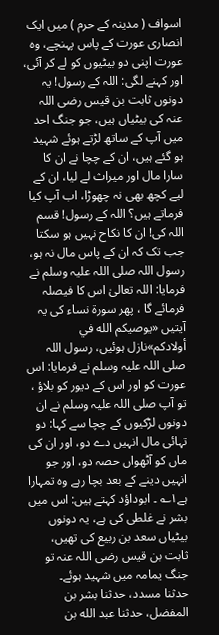اسواف ( مدینہ کے حرم ) میں ایک انصاری عورت کے پاس پہنچے، وہ عورت اپنی دو بیٹیوں کو لے کر آئی، اور کہنے لگی: اللہ کے رسول! یہ دونوں ثابت بن قیس رضی اللہ عنہ کی بیٹیاں ہیں، جو جنگ احد میں آپ کے ساتھ لڑتے ہوئے شہید ہو گئے ہیں، ان کے چچا نے ان کا سارا مال اور میراث لے لیا، ان کے لیے کچھ بھی نہ چھوڑا، اب آپ کیا فرماتے ہیں؟ اللہ کے رسول! قسم اللہ کی! ان کا نکاح نہیں ہو سکتا جب تک کہ ان کے پاس مال نہ ہو، رسول اللہ صلی اللہ علیہ وسلم نے فرمایا: اللہ تعالیٰ اس کا فیصلہ فرمائے گا ، پھر سورۃ نساء کی یہ آیتیں «يوصيكم الله في أولادكم»نازل ہوئیں، رسول اللہ صلی اللہ علیہ وسلم نے فرمایا: اس عورت کو اور اس کے دیور کو بلاؤ ، تو آپ صلی اللہ علیہ وسلم نے ان دونوں لڑکیوں کے چچا سے کہا: دو تہائی مال انہیں دے دو، اور ان کی ماں کو آٹھواں حصہ دو، اور جو انہیں دینے کے بعد بچا رہے وہ تمہارا ہے۱؎ ۔ ابوداؤد کہتے ہیں: اس میں بشر نے غلطی کی ہے، یہ دونوں بیٹیاں سعد بن ربیع کی تھیں، ثابت بن قیس رضی اللہ عنہ تو جنگ یمامہ میں شہید ہوئے۔
حدثنا مسدد، حدثنا بشر بن المفضل، حدثنا عبد الله بن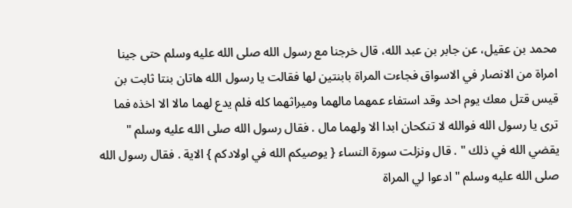محمد بن عقيل، عن جابر بن عبد الله، قال خرجنا مع رسول الله صلى الله عليه وسلم حتى جينا امراة من الانصار في الاسواق فجاءت المراة بابنتين لها فقالت يا رسول الله هاتان بنتا ثابت بن قيس قتل معك يوم احد وقد استفاء عمهما مالهما وميراثهما كله فلم يدع لهما مالا الا اخذه فما ترى يا رسول الله فوالله لا تنكحان ابدا الا ولهما مال . فقال رسول الله صلى الله عليه وسلم " يقضي الله في ذلك " . قال ونزلت سورة النساء { يوصيكم الله في اولادكم } الاية . فقال رسول الله صلى الله عليه وسلم " ادعوا لي المراة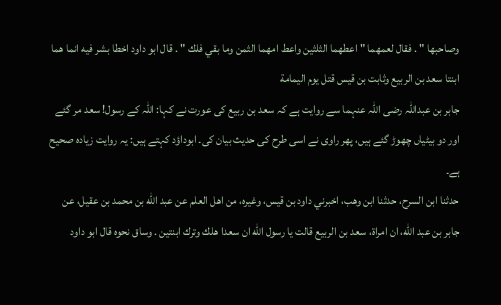وصاحبها " . فقال لعمهما " اعطهما الثلثين واعط امهما الثمن وما بقي فلك " . قال ابو داود اخطا بشر فيه انما هما ابنتا سعد بن الربيع وثابت بن قيس قتل يوم اليمامة
جابر بن عبداللہ رضی اللہ عنہما سے روایت ہے کہ سعد بن ربیع کی عورت نے کہا: اللہ کے رسول! سعد مر گئے اور دو بیٹیاں چھوڑ گئے ہیں، پھر راوی نے اسی طرح کی حدیث بیان کی۔ ابوداؤد کہتے ہیں: یہ روایت زیادہ صحیح ہے۔
حدثنا ابن السرح، حدثنا ابن وهب، اخبرني داود بن قيس، وغيره، من اهل العلم عن عبد الله بن محمد بن عقيل، عن جابر بن عبد الله، ان امراة، سعد بن الربيع قالت يا رسول الله ان سعدا هلك وترك ابنتين . وساق نحوه قال ابو داود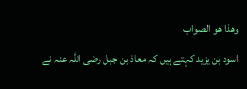وهذا هو الصواب
اسود بن یزید کہتے ہیں کہ معاذ بن جبل رضی اللہ عنہ نے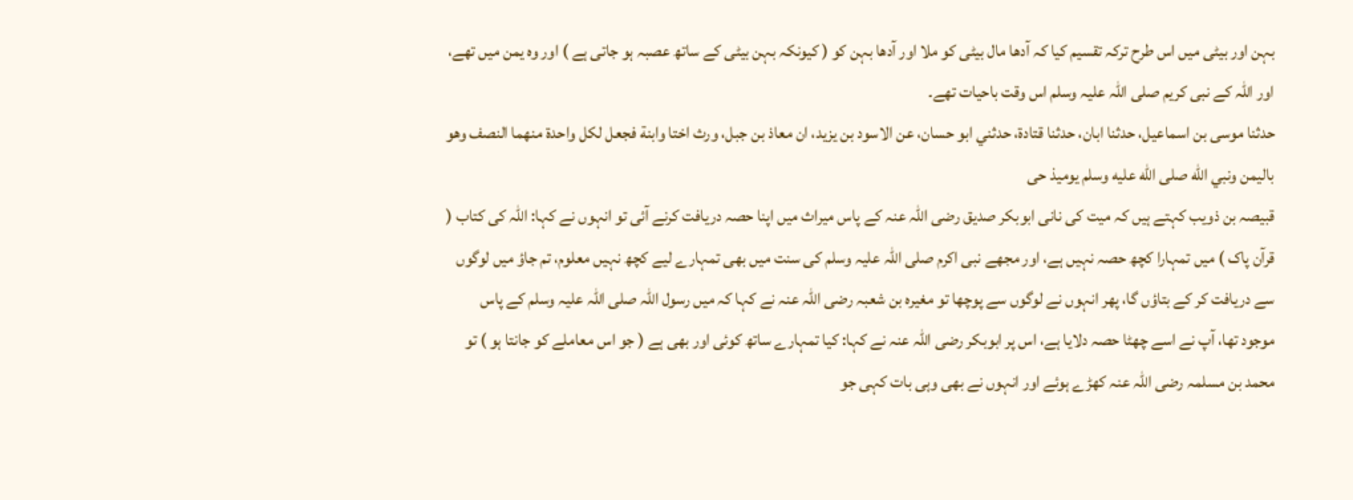بہن اور بیٹی میں اس طرح ترکہ تقسیم کیا کہ آدھا مال بیٹی کو ملا اور آدھا بہن کو ( کیونکہ بہن بیٹی کے ساتھ عصبہ ہو جاتی ہے ) اور وہ یمن میں تھے، اور اللہ کے نبی کریم صلی اللہ علیہ وسلم اس وقت باحیات تھے۔
حدثنا موسى بن اسماعيل، حدثنا ابان، حدثنا قتادة، حدثني ابو حسان، عن الاسود بن يزيد، ان معاذ بن جبل، ورث اختا وابنة فجعل لكل واحدة منهما النصف وهو باليمن ونبي الله صلى الله عليه وسلم يوميذ حى
قبیصہ بن ذویب کہتے ہیں کہ میت کی نانی ابوبکر صدیق رضی اللہ عنہ کے پاس میراث میں اپنا حصہ دریافت کرنے آئی تو انہوں نے کہا: اللہ کی کتاب ( قرآن پاک ) میں تمہارا کچھ حصہ نہیں ہے، اور مجھے نبی اکرم صلی اللہ علیہ وسلم کی سنت میں بھی تمہارے لیے کچھ نہیں معلوم، تم جاؤ میں لوگوں سے دریافت کر کے بتاؤں گا، پھر انہوں نے لوگوں سے پوچھا تو مغیرہ بن شعبہ رضی اللہ عنہ نے کہا کہ میں رسول اللہ صلی اللہ علیہ وسلم کے پاس موجود تھا، آپ نے اسے چھٹا حصہ دلایا ہے، اس پر ابوبکر رضی اللہ عنہ نے کہا: کیا تمہارے ساتھ کوئی اور بھی ہے ( جو اس معاملے کو جانتا ہو ) تو محمد بن مسلمہ رضی اللہ عنہ کھڑے ہوئے اور انہوں نے بھی وہی بات کہی جو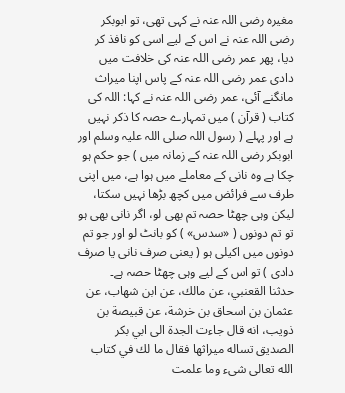مغیرہ رضی اللہ عنہ نے کہی تھی، تو ابوبکر رضی اللہ عنہ نے اس کے لیے اسی کو نافذ کر دیا، پھر عمر رضی اللہ عنہ کی خلافت میں دادی عمر رضی اللہ عنہ کے پاس اپنا میراث مانگنے آئی، عمر رضی اللہ عنہ نے کہا: اللہ کی کتاب ( قرآن ) میں تمہارے حصہ کا ذکر نہیں ہے اور پہلے ( رسول اللہ صلی اللہ علیہ وسلم اور ابوبکر رضی اللہ عنہ کے زمانہ میں ) جو حکم ہو چکا ہے وہ نانی کے معاملے میں ہوا ہے، میں اپنی طرف سے فرائض میں کچھ بڑھا نہیں سکتا، لیکن وہی چھٹا حصہ تم بھی لو، اگر نانی بھی ہو تو تم دونوں ( «سدس» ) کو بانٹ لو اور جو تم دونوں میں اکیلی ہو ( یعنی صرف نانی یا صرف دادی ) تو اس کے لیے وہی چھٹا حصہ ہے۔
حدثنا القعنبي، عن مالك، عن ابن شهاب، عن عثمان بن اسحاق بن خرشة، عن قبيصة بن ذويب، انه قال جاءت الجدة الى ابي بكر الصديق تساله ميراثها فقال ما لك في كتاب الله تعالى شىء وما علمت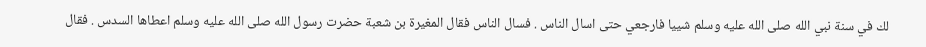لك في سنة نبي الله صلى الله عليه وسلم شييا فارجعي حتى اسال الناس . فسال الناس فقال المغيرة بن شعبة حضرت رسول الله صلى الله عليه وسلم اعطاها السدس . فقال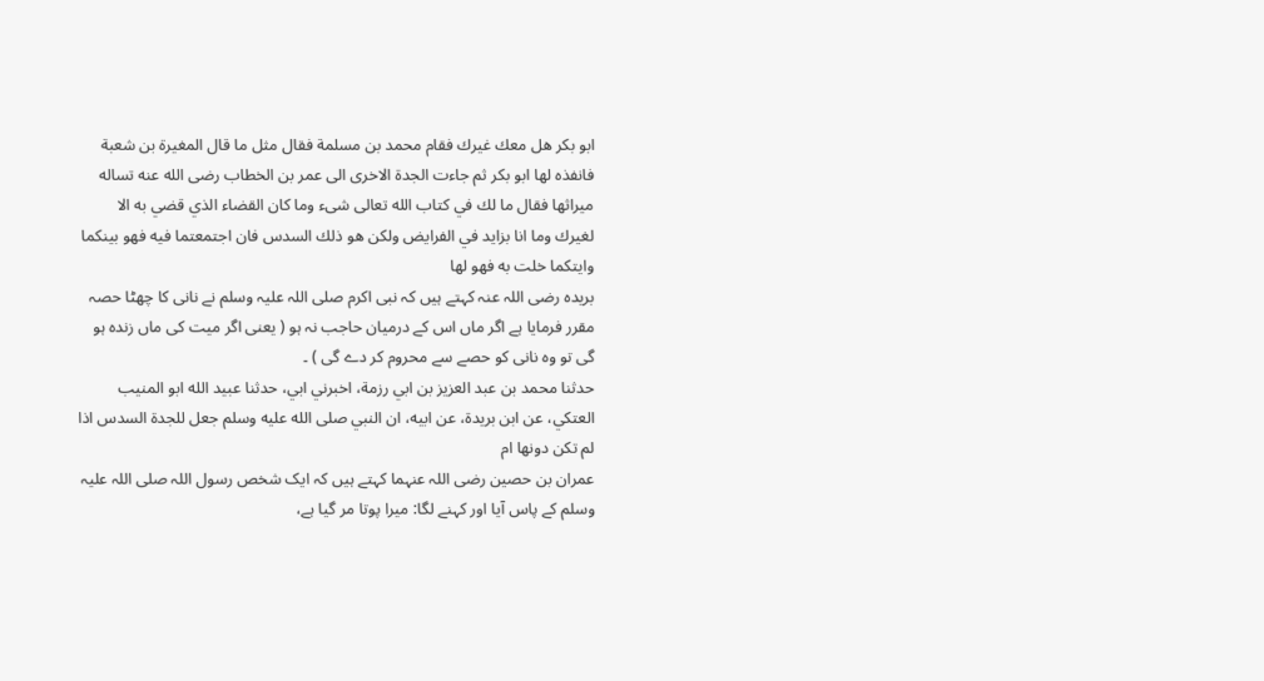ابو بكر هل معك غيرك فقام محمد بن مسلمة فقال مثل ما قال المغيرة بن شعبة فانفذه لها ابو بكر ثم جاءت الجدة الاخرى الى عمر بن الخطاب رضى الله عنه تساله ميراثها فقال ما لك في كتاب الله تعالى شىء وما كان القضاء الذي قضي به الا لغيرك وما انا بزايد في الفرايض ولكن هو ذلك السدس فان اجتمعتما فيه فهو بينكما وايتكما خلت به فهو لها
بریدہ رضی اللہ عنہ کہتے ہیں کہ نبی اکرم صلی اللہ علیہ وسلم نے نانی کا چھٹا حصہ مقرر فرمایا ہے اگر ماں اس کے درمیان حاجب نہ ہو ( یعنی اگر میت کی ماں زندہ ہو گی تو وہ نانی کو حصے سے محروم کر دے گی ) ۔
حدثنا محمد بن عبد العزيز بن ابي رزمة، اخبرني ابي، حدثنا عبيد الله ابو المنيب العتكي، عن ابن بريدة، عن ابيه، ان النبي صلى الله عليه وسلم جعل للجدة السدس اذا لم تكن دونها ام
عمران بن حصین رضی اللہ عنہما کہتے ہیں کہ ایک شخص رسول اللہ صلی اللہ علیہ وسلم کے پاس آیا اور کہنے لگا: میرا پوتا مر گیا ہے،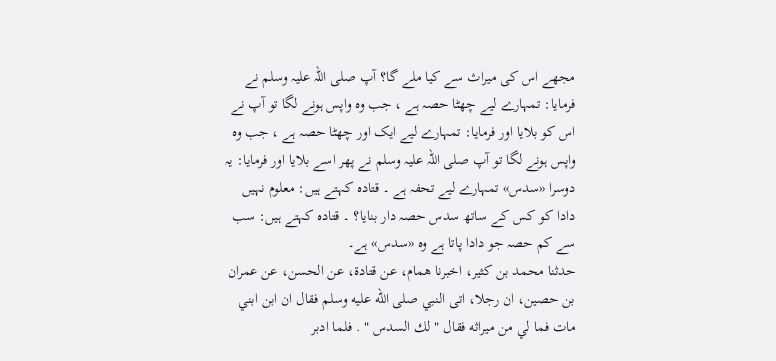مجھے اس کی میراث سے کیا ملے گا؟ آپ صلی اللہ علیہ وسلم نے فرمایا: تمہارے لیے چھٹا حصہ ہے ، جب وہ واپس ہونے لگا تو آپ نے اس کو بلایا اور فرمایا: تمہارے لیے ایک اور چھٹا حصہ ہے ، جب وہ واپس ہونے لگا تو آپ صلی اللہ علیہ وسلم نے پھر اسے بلایا اور فرمایا: یہ دوسرا «سدس» تمہارے لیے تحفہ ہے ۔ قتادہ کہتے ہیں: معلوم نہیں دادا کو کس کے ساتھ سدس حصہ دار بنایا؟ ۔ قتادہ کہتے ہیں: سب سے کم حصہ جو دادا پاتا ہے وہ «سدس» ہے۔
حدثنا محمد بن كثير، اخبرنا همام، عن قتادة، عن الحسن، عن عمران بن حصين، ان رجلا، اتى النبي صلى الله عليه وسلم فقال ان ابن ابني مات فما لي من ميراثه فقال " لك السدس " . فلما ادبر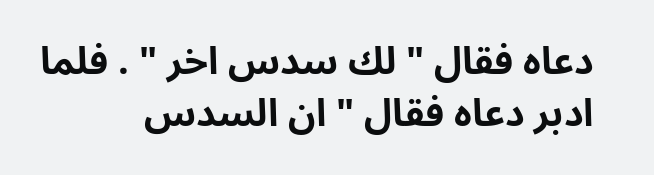دعاه فقال " لك سدس اخر " . فلما ادبر دعاه فقال " ان السدس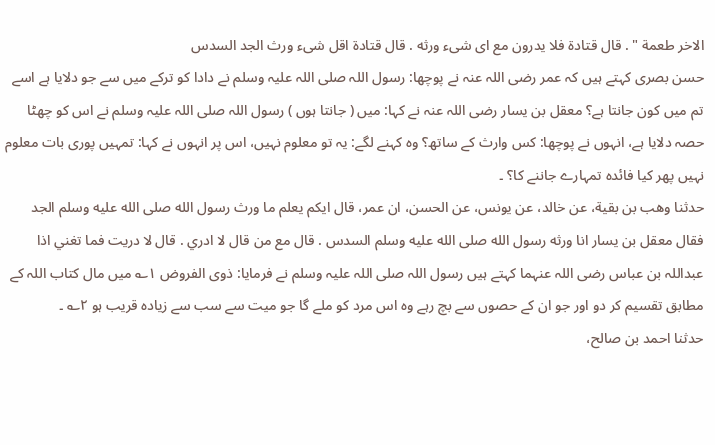الاخر طعمة " . قال قتادة فلا يدرون مع اى شىء ورثه . قال قتادة اقل شىء ورث الجد السدس
حسن بصری کہتے ہیں کہ عمر رضی اللہ عنہ نے پوچھا: رسول اللہ صلی اللہ علیہ وسلم نے دادا کو ترکے میں سے جو دلایا ہے اسے تم میں کون جانتا ہے؟ معقل بن یسار رضی اللہ عنہ نے کہا: میں ( جانتا ہوں ) رسول اللہ صلی اللہ علیہ وسلم نے اس کو چھٹا حصہ دلایا ہے، انہوں نے پوچھا: کس وارث کے ساتھ؟ وہ کہنے لگے: یہ تو معلوم نہیں، اس پر انہوں نے کہا: تمہیں پوری بات معلوم نہیں پھر کیا فائدہ تمہارے جاننے کا؟ ۔
حدثنا وهب بن بقية، عن خالد، عن يونس، عن الحسن، ان عمر، قال ايكم يعلم ما ورث رسول الله صلى الله عليه وسلم الجد فقال معقل بن يسار انا ورثه رسول الله صلى الله عليه وسلم السدس . قال مع من قال لا ادري . قال لا دريت فما تغني اذا
عبداللہ بن عباس رضی اللہ عنہما کہتے ہیں رسول اللہ صلی اللہ علیہ وسلم نے فرمایا: ذوی الفروض ۱؎ میں مال کتاب اللہ کے مطابق تقسیم کر دو اور جو ان کے حصوں سے بچ رہے وہ اس مرد کو ملے گا جو میت سے سب سے زیادہ قریب ہو ۲؎ ۔
حدثنا احمد بن صالح،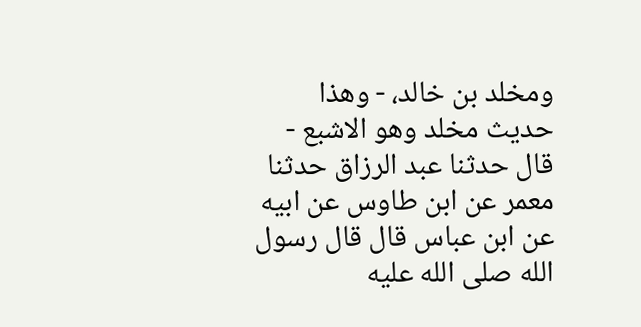ومخلد بن خالد، - وهذا حديث مخلد وهو الاشبع - قال حدثنا عبد الرزاق حدثنا معمر عن ابن طاوس عن ابيه عن ابن عباس قال قال رسول الله صلى الله عليه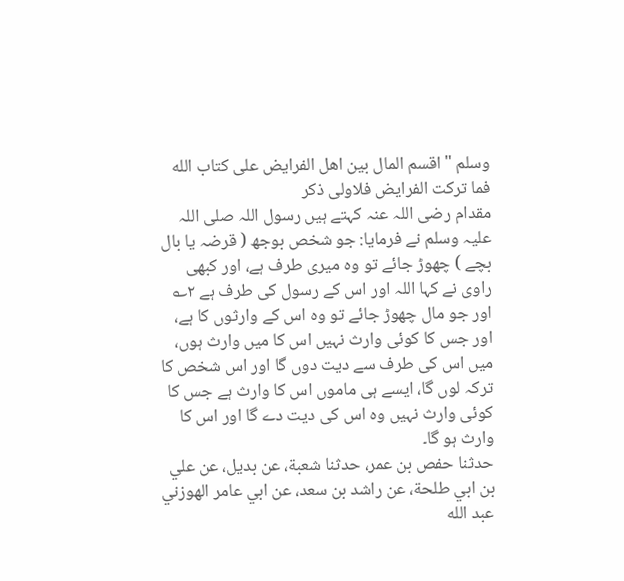وسلم " اقسم المال بين اهل الفرايض على كتاب الله فما تركت الفرايض فلاولى ذكر
مقدام رضی اللہ عنہ کہتے ہیں رسول اللہ صلی اللہ علیہ وسلم نے فرمایا: جو شخص بوجھ ( قرضہ یا بال بچے ) چھوڑ جائے تو وہ میری طرف ہے، اور کبھی راوی نے کہا اللہ اور اس کے رسول کی طرف ہے ۲؎ اور جو مال چھوڑ جائے تو وہ اس کے وارثوں کا ہے، اور جس کا کوئی وارث نہیں اس کا میں وارث ہوں، میں اس کی طرف سے دیت دوں گا اور اس شخص کا ترکہ لوں گا، ایسے ہی ماموں اس کا وارث ہے جس کا کوئی وارث نہیں وہ اس کی دیت دے گا اور اس کا وارث ہو گا۔
حدثنا حفص بن عمر، حدثنا شعبة، عن بديل، عن علي بن ابي طلحة، عن راشد بن سعد، عن ابي عامر الهوزني عبد الله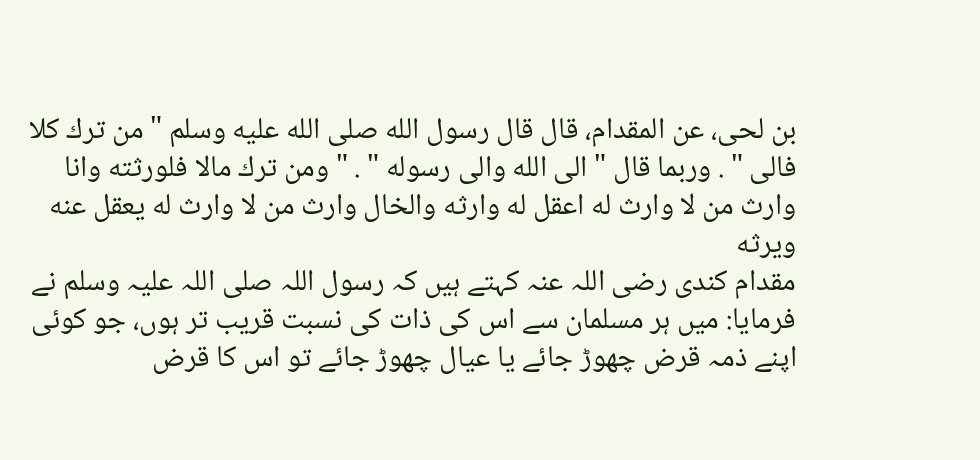بن لحى، عن المقدام، قال قال رسول الله صلى الله عليه وسلم " من ترك كلا فالى " . وربما قال " الى الله والى رسوله " . " ومن ترك مالا فلورثته وانا وارث من لا وارث له اعقل له وارثه والخال وارث من لا وارث له يعقل عنه ويرثه
مقدام کندی رضی اللہ عنہ کہتے ہیں کہ رسول اللہ صلی اللہ علیہ وسلم نے فرمایا: میں ہر مسلمان سے اس کی ذات کی نسبت قریب تر ہوں، جو کوئی اپنے ذمہ قرض چھوڑ جائے یا عیال چھوڑ جائے تو اس کا قرض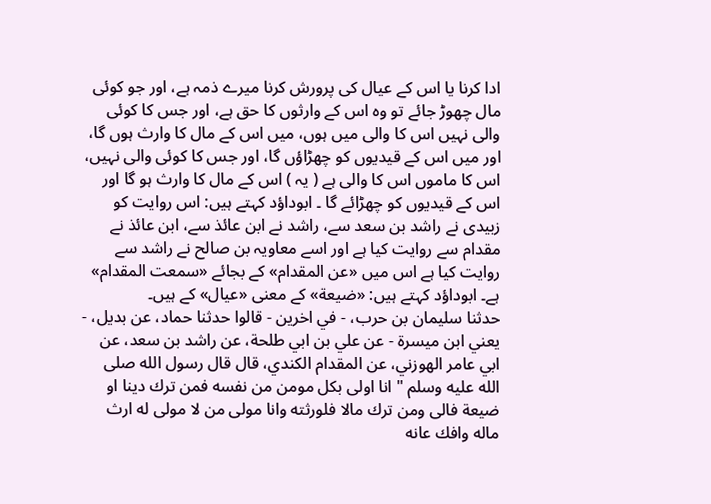ادا کرنا یا اس کے عیال کی پرورش کرنا میرے ذمہ ہے، اور جو کوئی مال چھوڑ جائے تو وہ اس کے وارثوں کا حق ہے، اور جس کا کوئی والی نہیں اس کا والی میں ہوں، میں اس کے مال کا وارث ہوں گا، اور میں اس کے قیدیوں کو چھڑاؤں گا، اور جس کا کوئی والی نہیں، اس کا ماموں اس کا والی ہے ( یہ ) اس کے مال کا وارث ہو گا اور اس کے قیدیوں کو چھڑائے گا ۔ ابوداؤد کہتے ہیں: اس روایت کو زبیدی نے راشد بن سعد سے، راشد نے ابن عائذ سے، ابن عائذ نے مقدام سے روایت کیا ہے اور اسے معاویہ بن صالح نے راشد سے روایت کیا ہے اس میں «عن المقدام» کے بجائے «سمعت المقدام» ہے۔ ابوداؤد کہتے ہیں: «ضيعة» کے معنی «عیال» کے ہیں۔
حدثنا سليمان بن حرب، - في اخرين - قالوا حدثنا حماد، عن بديل، - يعني ابن ميسرة - عن علي بن ابي طلحة، عن راشد بن سعد، عن ابي عامر الهوزني، عن المقدام الكندي، قال قال رسول الله صلى الله عليه وسلم " انا اولى بكل مومن من نفسه فمن ترك دينا او ضيعة فالى ومن ترك مالا فلورثته وانا مولى من لا مولى له ارث ماله وافك عانه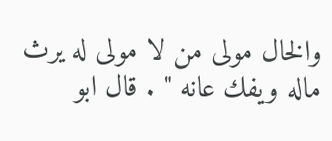والخال مولى من لا مولى له يرث ماله ويفك عانه " . قال ابو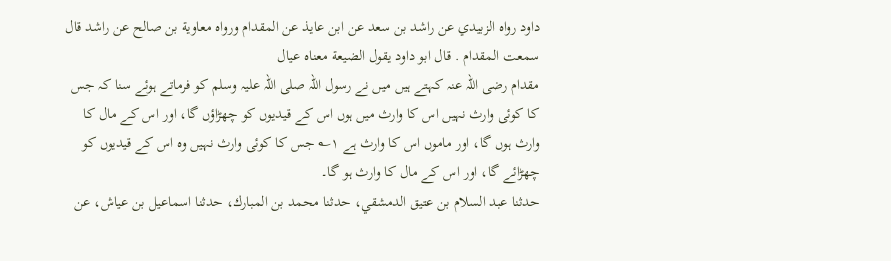داود رواه الزبيدي عن راشد بن سعد عن ابن عايذ عن المقدام ورواه معاوية بن صالح عن راشد قال سمعت المقدام . قال ابو داود يقول الضيعة معناه عيال
مقدام رضی اللہ عنہ کہتے ہیں میں نے رسول اللہ صلی اللہ علیہ وسلم کو فرماتے ہوئے سنا کہ جس کا کوئی وارث نہیں اس کا وارث میں ہوں اس کے قیدیوں کو چھڑاؤں گا، اور اس کے مال کا وارث ہوں گا، اور ماموں اس کا وارث ہے ۱؎ جس کا کوئی وارث نہیں وہ اس کے قیدیوں کو چھڑائے گا، اور اس کے مال کا وارث ہو گا۔
حدثنا عبد السلام بن عتيق الدمشقي، حدثنا محمد بن المبارك، حدثنا اسماعيل بن عياش، عن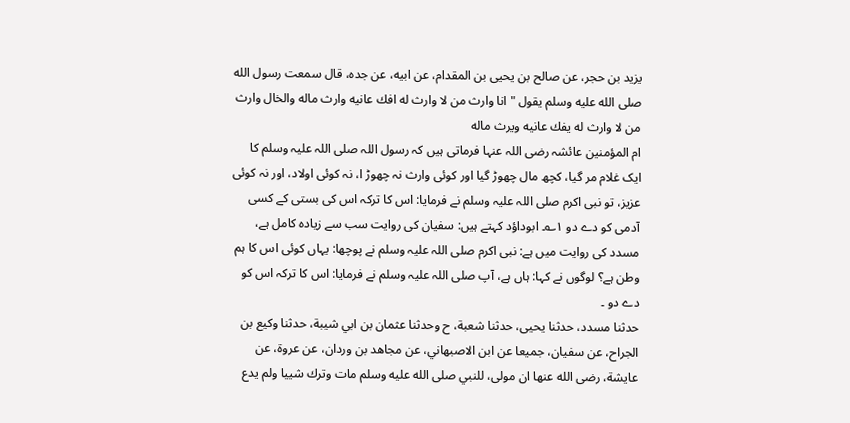يزيد بن حجر، عن صالح بن يحيى بن المقدام، عن ابيه، عن جده، قال سمعت رسول الله صلى الله عليه وسلم يقول " انا وارث من لا وارث له افك عانيه وارث ماله والخال وارث من لا وارث له يفك عانيه ويرث ماله
ام المؤمنین عائشہ رضی اللہ عنہا فرماتی ہیں کہ رسول اللہ صلی اللہ علیہ وسلم کا ایک غلام مر گیا، کچھ مال چھوڑ گیا اور کوئی وارث نہ چھوڑ ا، نہ کوئی اولاد، اور نہ کوئی عزیز، تو نبی اکرم صلی اللہ علیہ وسلم نے فرمایا: اس کا ترکہ اس کی بستی کے کسی آدمی کو دے دو ۱؎۔ ابوداؤد کہتے ہیں: سفیان کی روایت سب سے زیادہ کامل ہے، مسدد کی روایت میں ہے: نبی اکرم صلی اللہ علیہ وسلم نے پوچھا: یہاں کوئی اس کا ہم وطن ہے؟ لوگوں نے کہا: ہاں ہے، آپ صلی اللہ علیہ وسلم نے فرمایا: اس کا ترکہ اس کو دے دو ۔
حدثنا مسدد، حدثنا يحيى، حدثنا شعبة، ح وحدثنا عثمان بن ابي شيبة، حدثنا وكيع بن الجراح، عن سفيان، جميعا عن ابن الاصبهاني، عن مجاهد بن وردان، عن عروة، عن عايشة، رضى الله عنها ان مولى، للنبي صلى الله عليه وسلم مات وترك شييا ولم يدع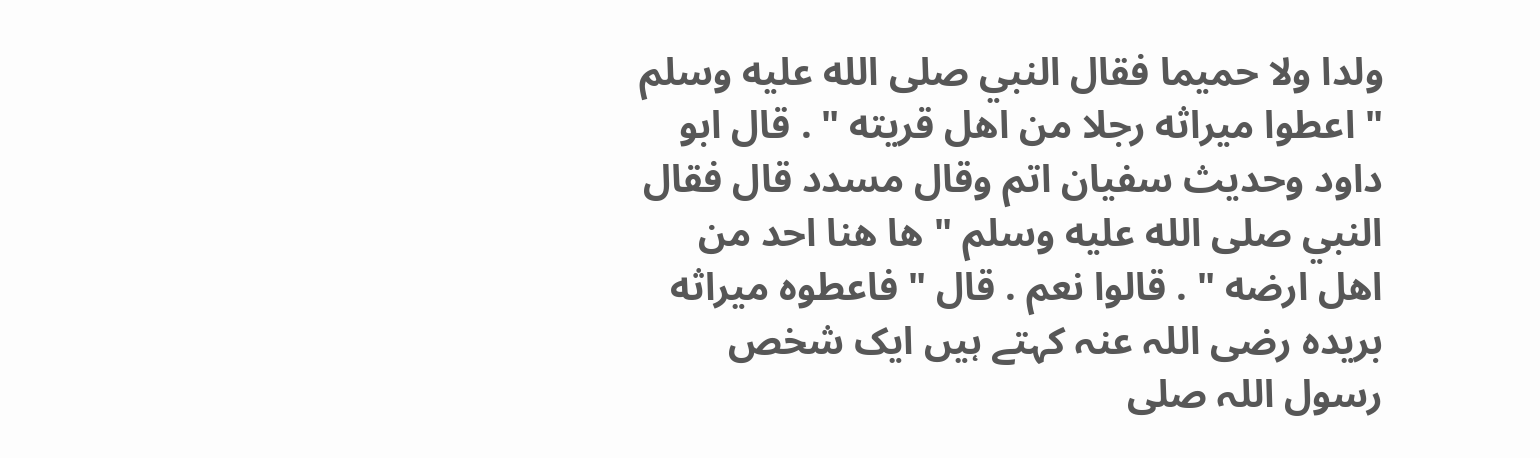ولدا ولا حميما فقال النبي صلى الله عليه وسلم " اعطوا ميراثه رجلا من اهل قريته " . قال ابو داود وحديث سفيان اتم وقال مسدد قال فقال النبي صلى الله عليه وسلم " ها هنا احد من اهل ارضه " . قالوا نعم . قال " فاعطوه ميراثه
بریدہ رضی اللہ عنہ کہتے ہیں ایک شخص رسول اللہ صلی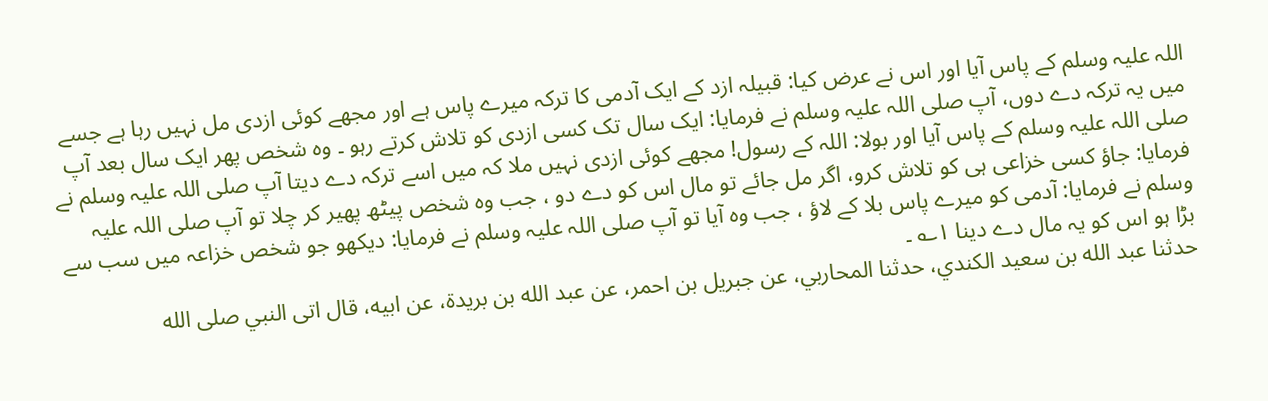اللہ علیہ وسلم کے پاس آیا اور اس نے عرض کیا: قبیلہ ازد کے ایک آدمی کا ترکہ میرے پاس ہے اور مجھے کوئی ازدی مل نہیں رہا ہے جسے میں یہ ترکہ دے دوں، آپ صلی اللہ علیہ وسلم نے فرمایا: ایک سال تک کسی ازدی کو تلاش کرتے رہو ۔ وہ شخص پھر ایک سال بعد آپ صلی اللہ علیہ وسلم کے پاس آیا اور بولا: اللہ کے رسول! مجھے کوئی ازدی نہیں ملا کہ میں اسے ترکہ دے دیتا آپ صلی اللہ علیہ وسلم نے فرمایا: جاؤ کسی خزاعی ہی کو تلاش کرو، اگر مل جائے تو مال اس کو دے دو ، جب وہ شخص پیٹھ پھیر کر چلا تو آپ صلی اللہ علیہ وسلم نے فرمایا: آدمی کو میرے پاس بلا کے لاؤ ، جب وہ آیا تو آپ صلی اللہ علیہ وسلم نے فرمایا: دیکھو جو شخص خزاعہ میں سب سے بڑا ہو اس کو یہ مال دے دینا ۱؎ ۔
حدثنا عبد الله بن سعيد الكندي، حدثنا المحاربي، عن جبريل بن احمر، عن عبد الله بن بريدة، عن ابيه، قال اتى النبي صلى الله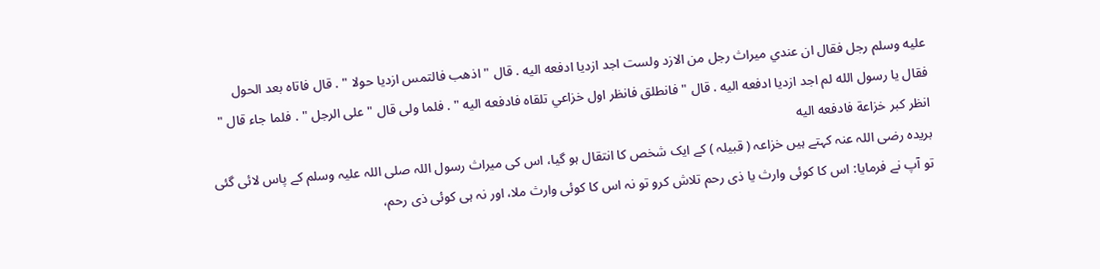عليه وسلم رجل فقال ان عندي ميراث رجل من الازد ولست اجد ازديا ادفعه اليه . قال " اذهب فالتمس ازديا حولا " . قال فاتاه بعد الحول فقال يا رسول الله لم اجد ازديا ادفعه اليه . قال " فانطلق فانظر اول خزاعي تلقاه فادفعه اليه " . فلما ولى قال " على الرجل " . فلما جاء قال " انظر كبر خزاعة فادفعه اليه
بریدہ رضی اللہ عنہ کہتے ہیں خزاعہ ( قبیلہ ) کے ایک شخص کا انتقال ہو گیا، اس کی میراث رسول اللہ صلی اللہ علیہ وسلم کے پاس لائی گئی تو آپ نے فرمایا: اس کا کوئی وارث یا ذی رحم تلاش کرو تو نہ اس کا کوئی وارث ملا، اور نہ ہی کوئی ذی رحم،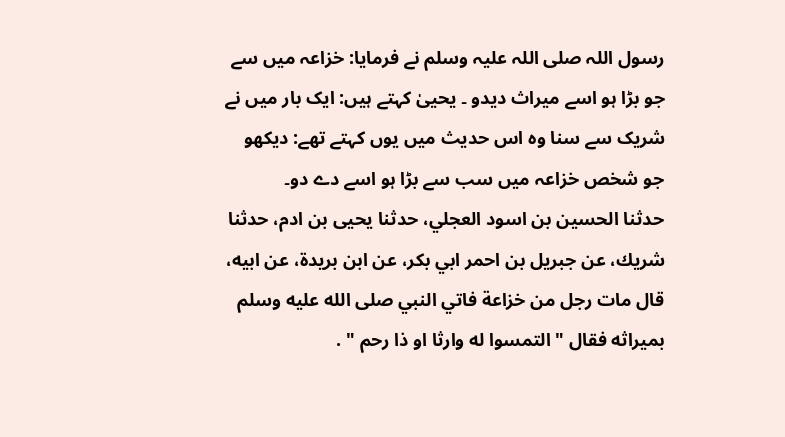رسول اللہ صلی اللہ علیہ وسلم نے فرمایا: خزاعہ میں سے جو بڑا ہو اسے میراث دیدو ۔ یحییٰ کہتے ہیں: ایک بار میں نے شریک سے سنا وہ اس حدیث میں یوں کہتے تھے: دیکھو جو شخص خزاعہ میں سب سے بڑا ہو اسے دے دو۔
حدثنا الحسين بن اسود العجلي، حدثنا يحيى بن ادم، حدثنا شريك، عن جبريل بن احمر ابي بكر، عن ابن بريدة، عن ابيه، قال مات رجل من خزاعة فاتي النبي صلى الله عليه وسلم بميراثه فقال " التمسوا له وارثا او ذا رحم " .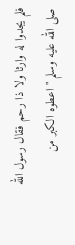فلم يجدوا له وارثا ولا ذا رحم فقال رسول الله صلى الله عليه وسلم " اعطوه الكبر من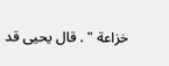خزاعة " . قال يحيى قد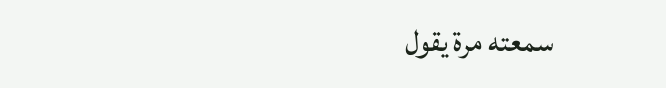سمعته مرة يقول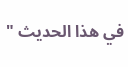في هذا الحديث "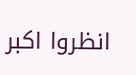انظروا اكبر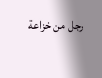رجل من خزاعة